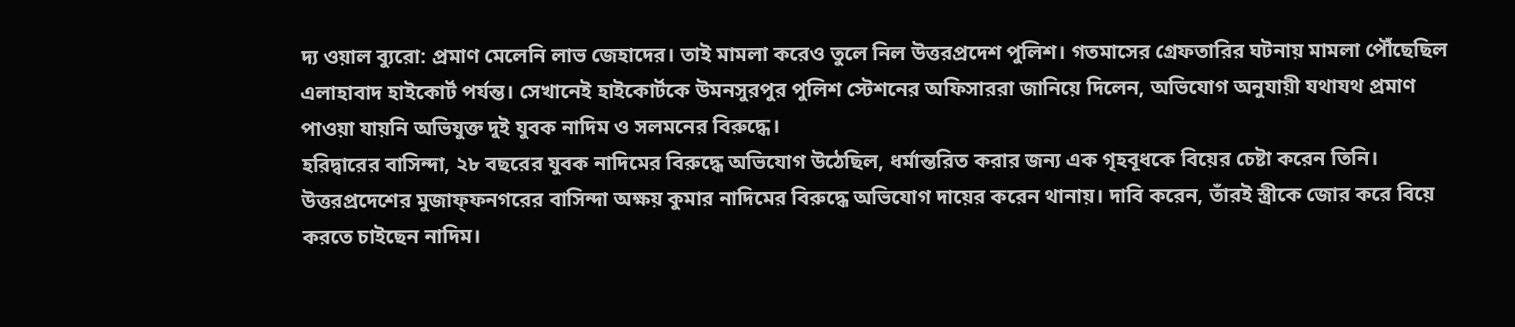দ্য ওয়াল ব্যুরো: প্রমাণ মেলেনি লাভ জেহাদের। তাই মামলা করেও তুলে নিল উত্তরপ্রদেশ পুলিশ। গতমাসের গ্রেফতারির ঘটনায় মামলা পৌঁছেছিল এলাহাবাদ হাইকোর্ট পর্যন্ত। সেখানেই হাইকোর্টকে উমনসুরপুর পুলিশ স্টেশনের অফিসাররা জানিয়ে দিলেন, অভিযোগ অনুযায়ী যথাযথ প্রমাণ পাওয়া যায়নি অভিযুক্ত দুই যুবক নাদিম ও সলমনের বিরুদ্ধে।
হরিদ্বারের বাসিন্দা, ২৮ বছরের যুবক নাদিমের বিরুদ্ধে অভিযোগ উঠেছিল, ধর্মান্তরিত করার জন্য এক গৃহবূধকে বিয়ের চেষ্টা করেন তিনি। উত্তরপ্রদেশের মুজাফ্ফনগরের বাসিন্দা অক্ষয় কুমার নাদিমের বিরুদ্ধে অভিযোগ দায়ের করেন থানায়। দাবি করেন, তাঁরই স্ত্রীকে জোর করে বিয়ে করতে চাইছেন নাদিম।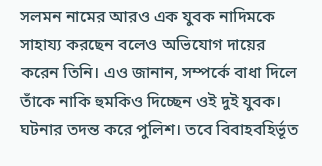সলমন নামের আরও এক যুবক নাদিমকে সাহায্য করছেন বলেও অভিযোগ দায়ের করেন তিনি। এও জানান, সম্পর্কে বাধা দিলে তাঁকে নাকি হুমকিও দিচ্ছেন ওই দুই যুবক।
ঘটনার তদন্ত করে পুলিশ। তবে বিবাহবহির্ভূত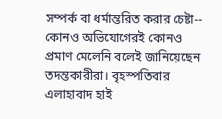সম্পর্ক বা ধর্মান্তরিত করার চেষ্টা-- কোনও অভিযোগেরই কোনও প্রমাণ মেলেনি বলেই জানিয়েছেন তদন্তকারীরা। বৃহস্পতিবার এলাহাবাদ হাই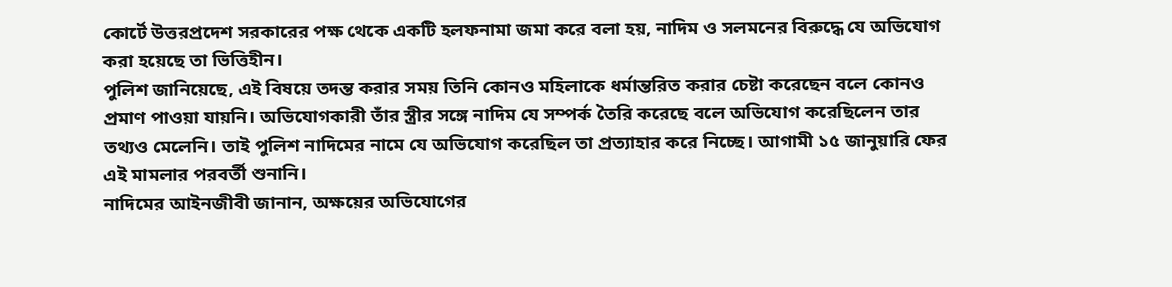কোর্টে উত্তরপ্রদেশ সরকারের পক্ষ থেকে একটি হলফনামা জমা করে বলা হয়, নাদিম ও সলমনের বিরুদ্ধে যে অভিযোগ করা হয়েছে তা ভিত্তিহীন।
পুলিশ জানিয়েছে, এই বিষয়ে তদন্ত করার সময় তিনি কোনও মহিলাকে ধর্মান্তরিত করার চেষ্টা করেছেন বলে কোনও প্রমাণ পাওয়া যায়নি। অভিযোগকারী তাঁর স্ত্রীর সঙ্গে নাদিম যে সম্পর্ক তৈরি করেছে বলে অভিযোগ করেছিলেন তার তথ্যও মেলেনি। তাই পুলিশ নাদিমের নামে যে অভিযোগ করেছিল তা প্রত্যাহার করে নিচ্ছে। আগামী ১৫ জানুয়ারি ফের এই মামলার পরবর্তী শুনানি।
নাদিমের আইনজীবী জানান, অক্ষয়ের অভিযোগের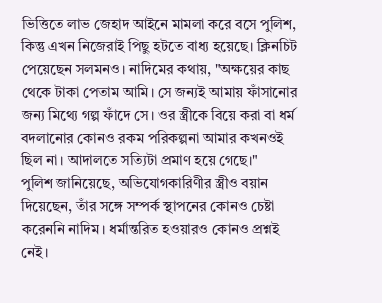ভিত্তিতে লাভ জেহাদ আইনে মামলা করে বসে পুলিশ, কিন্তু এখন নিজেরাই পিছু হটতে বাধ্য হয়েছে। ক্লিনচিট পেয়েছেন সলমনও। নাদিমের কথায়, "অক্ষয়ের কাছ থেকে টাকা পেতাম আমি। সে জন্যই আমায় ফাঁসানোর জন্য মিথ্যে গল্প ফাঁদে সে। ওর স্ত্রীকে বিয়ে করা বা ধর্ম বদলানোর কোনও রকম পরিকল্পনা আমার কখনওই ছিল না। আদালতে সত্যিটা প্রমাণ হয়ে গেছে।"
পুলিশ জানিয়েছে, অভিযোগকারিণীর স্ত্রীও বয়ান দিয়েছেন, তাঁর সঙ্গে সম্পর্ক স্থাপনের কোনও চেষ্টা করেননি নাদিম। ধর্মান্তরিত হওয়ারও কোনও প্রশ্নই নেই।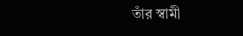তাঁর স্বামী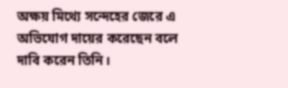অক্ষয় মিথ্যে সন্দেহের জেরে এ অভিযোগ দায়ের করেছেন বলে দাবি করেন তিনি।